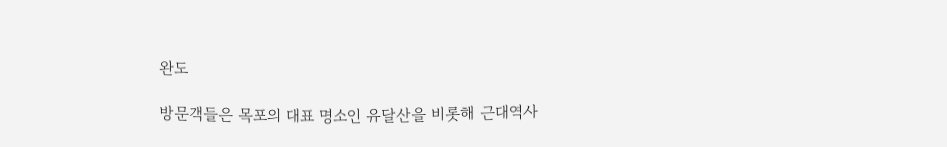완도

방문객들은 목포의 대표 명소인 유달산을 비롯해 근대역사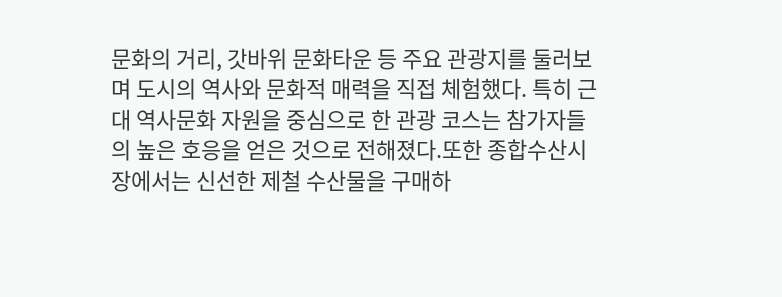문화의 거리, 갓바위 문화타운 등 주요 관광지를 둘러보며 도시의 역사와 문화적 매력을 직접 체험했다. 특히 근대 역사문화 자원을 중심으로 한 관광 코스는 참가자들의 높은 호응을 얻은 것으로 전해졌다.또한 종합수산시장에서는 신선한 제철 수산물을 구매하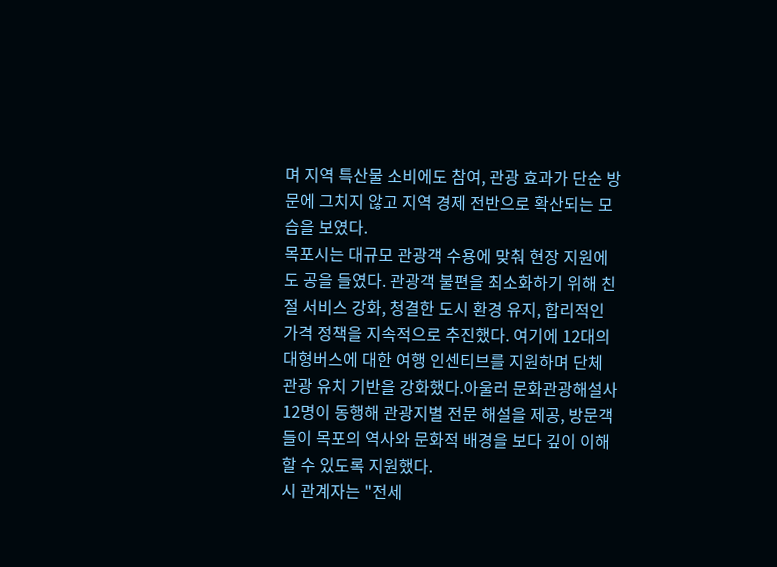며 지역 특산물 소비에도 참여, 관광 효과가 단순 방문에 그치지 않고 지역 경제 전반으로 확산되는 모습을 보였다.
목포시는 대규모 관광객 수용에 맞춰 현장 지원에도 공을 들였다. 관광객 불편을 최소화하기 위해 친절 서비스 강화, 청결한 도시 환경 유지, 합리적인 가격 정책을 지속적으로 추진했다. 여기에 12대의 대형버스에 대한 여행 인센티브를 지원하며 단체 관광 유치 기반을 강화했다.아울러 문화관광해설사 12명이 동행해 관광지별 전문 해설을 제공, 방문객들이 목포의 역사와 문화적 배경을 보다 깊이 이해할 수 있도록 지원했다.
시 관계자는 "전세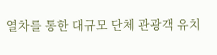열차를 통한 대규모 단체 관광객 유치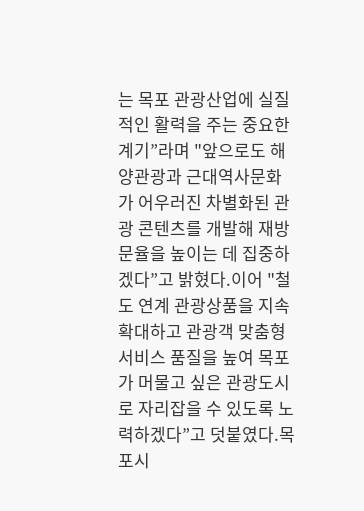는 목포 관광산업에 실질적인 활력을 주는 중요한 계기”라며 "앞으로도 해양관광과 근대역사문화가 어우러진 차별화된 관광 콘텐츠를 개발해 재방문율을 높이는 데 집중하겠다”고 밝혔다.이어 "철도 연계 관광상품을 지속 확대하고 관광객 맞춤형 서비스 품질을 높여 목포가 머물고 싶은 관광도시로 자리잡을 수 있도록 노력하겠다”고 덧붙였다.목포시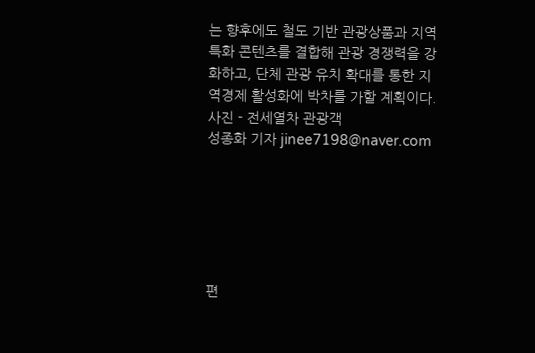는 향후에도 철도 기반 관광상품과 지역 특화 콘텐츠를 결합해 관광 경쟁력을 강화하고, 단체 관광 유치 확대를 통한 지역경제 활성화에 박차를 가할 계획이다.
사진 - 전세열차 관광객
성종화 기자 jinee7198@naver.com






편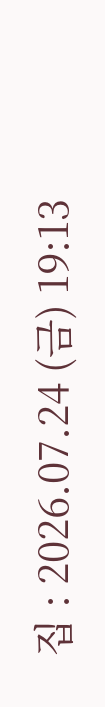집 : 2026.07.24 (금) 19:13